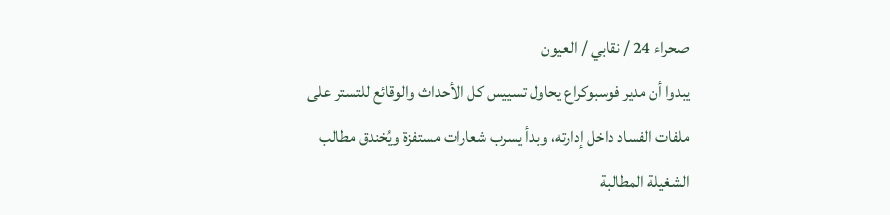صحراء 24 / نقابي / العيون
يبدوا أن مدير فوسبوكراع يحاول تسييس كل الأحداث والوقائع للتستر على ملفات الفساد داخل إدارته، وبدأ يسرب شعارات مستفزة ويُخندق مطالب الشغيلة المطالبة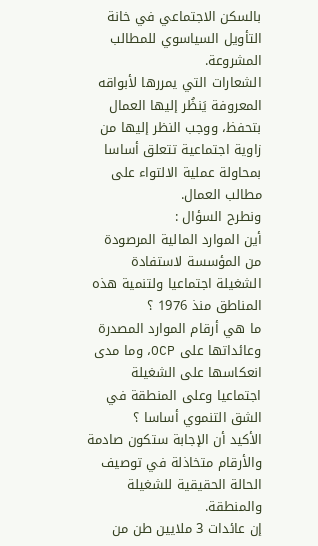بالسكن الاجتماعي في خانة التأويل السياسوي للمطالب المشروعة.
الشعارات التي يمررها لأبواقه المعروفة يَنظُر إليها العمال بتحفظ، ووجب النظر إليها من زاوية اجتماعية تتعلق أساسا بمحاولة عملية الالتواء على مطالب العمال.
ونطرح السؤال :
أين الموارد المالية المرصودة من المؤسسة لاستفادة الشغيلة اجتماعيا ولتنمية هذه المناطق منذ 1976 ؟
ما هي أرقام الموارد المصدرة وعائداتها على OCP، وما مدى انعكاسها على الشغيلة اجتماعيا وعلى المنطقة في الشق التنموي أساسا ؟
الأكيد أن الإجابة ستكون صادمة والأرقام متخاذلة في توصيف الحالة الحقيقية للشغيلة والمنطقة.
إن عائدات 3 ملايين طن من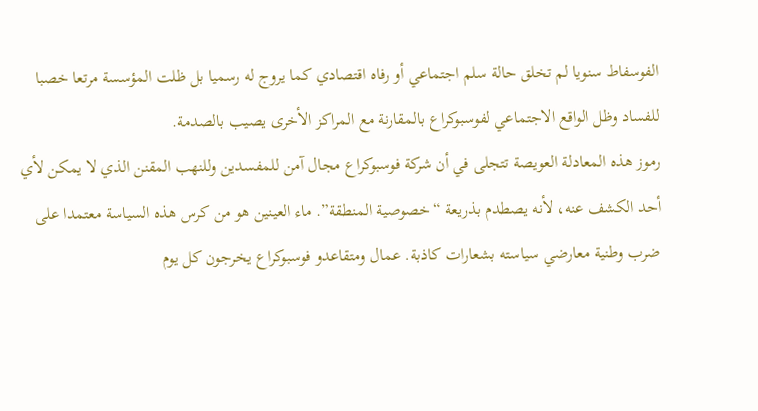الفوسفاط سنويا لم تخلق حالة سلم اجتماعي أو رفاه اقتصادي كما يروج له رسميا بل ظلت المؤسسة مرتعا خصبا للفساد وظل الواقع الاجتماعي لفوسبوكراع بالمقارنة مع المراكز الأخرى يصيب بالصدمة.
رموز هذه المعادلة العويصة تتجلى في أن شركة فوسبوكراع مجال آمن للمفسدين وللنهب المقنن الذي لا يمكن لأي أحد الكشف عنه، لأنه يصطدم بذريعة “خصوصية المنطقة”. ماء العينين هو من كرس هذه السياسة معتمدا على ضرب وطنية معارضي سياسته بشعارات كاذبة. عمال ومتقاعدو فوسبوكراع يخرجون كل يوم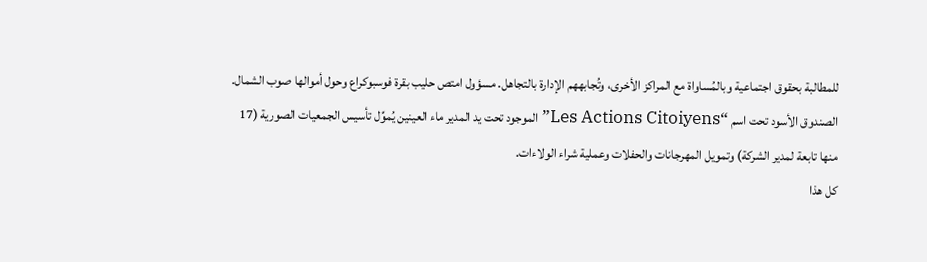للمطالبة بحقوق اجتماعية وبالمُساواة مع المراكز الأخرى، وتُجابههم الإدارة بالتجاهل. مسؤول امتص حليب بقرة فوسبوكراع وحول أموالها صوب الشمال.
الصندوق الأسود تحت اسم “Les Actions Citoiyens” الموجود تحت يد المدير ماء العينين يُموِّل تأسيس الجمعيات الصورية (17 منها تابعة لمدير الشركة) وتمويل المهرجانات والحفلات وعملية شراء الولاءات.
كل هذا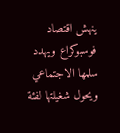ينهش اقتصاد فوسبوكراع ويهدد سلمها الاجتماعي ويحول شغيلتها لفئة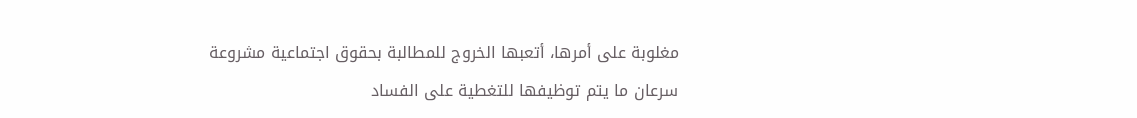مغلوبة على أمرها، أتعبها الخروج للمطالبة بحقوق اجتماعية مشروعة سرعان ما يتم توظيفها للتغطية على الفساد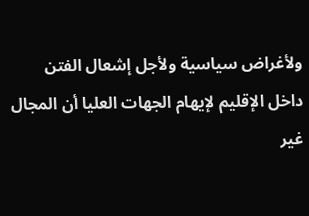ولأغراض سياسية ولأجل إشعال الفتن داخل الإقليم لإيهام الجهات العليا أن المجال غير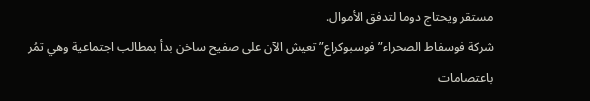مستقر ويحتاج دوما لتدفق الأموال.
شركة فوسفاط الصحراء”فوسبوكراع” تعيش الآن على صفيح ساخن بدأ بمطالب اجتماعية وهي تمُر باعتصامات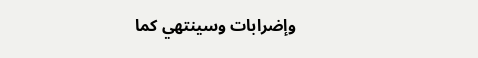وإضرابات وسينتهي كما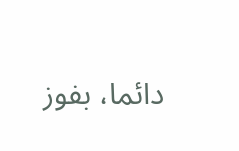دائما، بفوز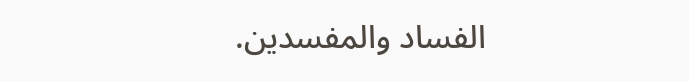الفساد والمفسدين.